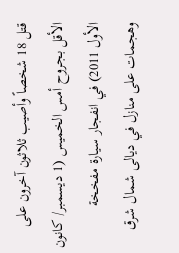قتل 18 شخصاً وأصيب ثلاثون آخرون على الأقل بجروح أمس الخميس (1 ديسمبر/ كانون الأول 2011) في انفجار سيارة مفخخة وهجمات على منازل في ديالى شمال شرق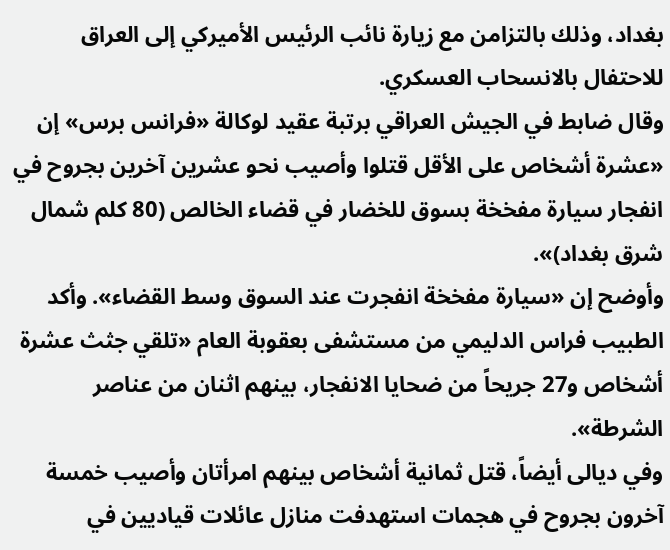بغداد، وذلك بالتزامن مع زيارة نائب الرئيس الأميركي إلى العراق للاحتفال بالانسحاب العسكري.
وقال ضابط في الجيش العراقي برتبة عقيد لوكالة «فرانس برس» إن «عشرة أشخاص على الأقل قتلوا وأصيب نحو عشرين آخرين بجروح في انفجار سيارة مفخخة بسوق للخضار في قضاء الخالص (80 كلم شمال شرق بغداد)».
وأوضح إن «سيارة مفخخة انفجرت عند السوق وسط القضاء». وأكد الطبيب فراس الدليمي من مستشفى بعقوبة العام «تلقي جثث عشرة أشخاص و27 جريحاً من ضحايا الانفجار، بينهم اثنان من عناصر الشرطة».
وفي ديالى أيضاً، قتل ثمانية أشخاص بينهم امرأتان وأصيب خمسة آخرون بجروح في هجمات استهدفت منازل عائلات قياديين في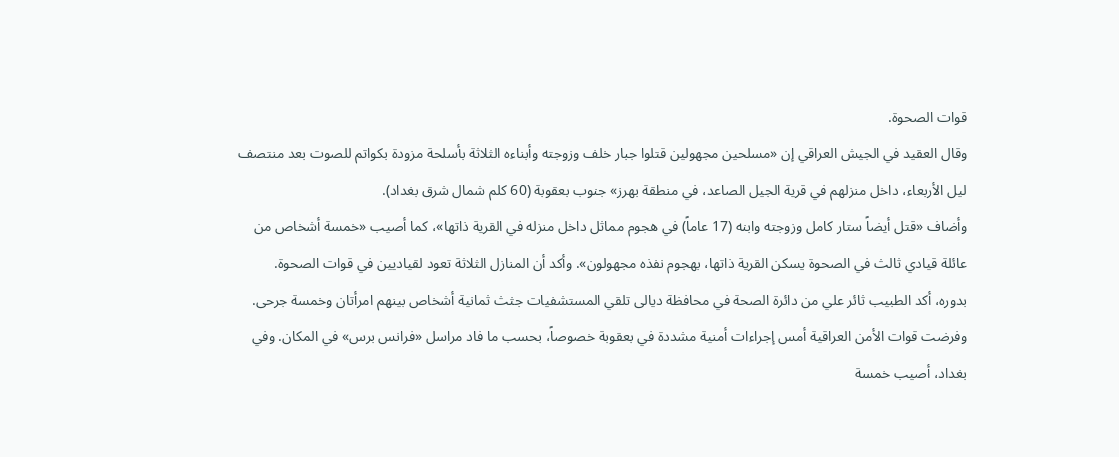قوات الصحوة.
وقال العقيد في الجيش العراقي إن «مسلحين مجهولين قتلوا جبار خلف وزوجته وأبناءه الثلاثة بأسلحة مزودة بكواتم للصوت بعد منتصف ليل الأربعاء، داخل منزلهم في قرية الجيل الصاعد، في منطقة بهرز» جنوب بعقوبة (60 كلم شمال شرق بغداد).
وأضاف «قتل أيضاً ستار كامل وزوجته وابنه (17 عاماً) في هجوم مماثل داخل منزله في القرية ذاتها»، كما أصيب «خمسة أشخاص من عائلة قيادي ثالث في الصحوة يسكن القرية ذاتها، بهجوم نفذه مجهولون». وأكد أن المنازل الثلاثة تعود لقياديين في قوات الصحوة.
بدوره، أكد الطبيب ثائر علي من دائرة الصحة في محافظة ديالى تلقي المستشفيات جثث ثمانية أشخاص بينهم امرأتان وخمسة جرحى.
وفرضت قوات الأمن العراقية أمس إجراءات أمنية مشددة في بعقوبة خصوصاً، بحسب ما فاد مراسل «فرانس برس» في المكان. وفي بغداد، أصيب خمسة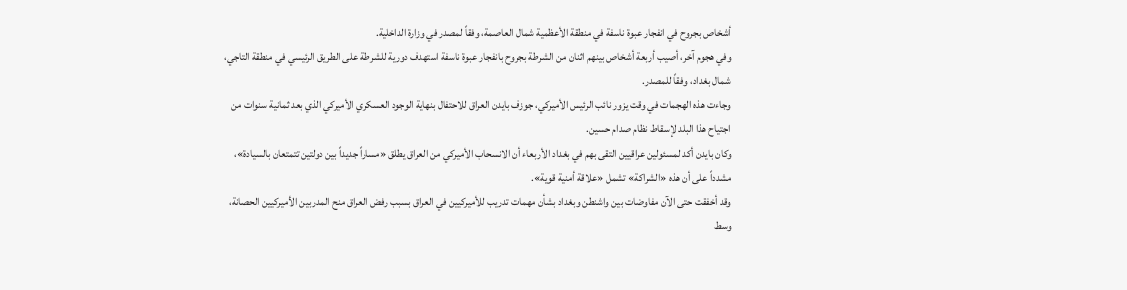أشخاص بجروح في انفجار عبوة ناسفة في منطقة الأعظمية شمال العاصمة، وفقاً لمصدر في وزارة الداخلية.
وفي هجوم آخر، أصيب أربعة أشخاص بينهم اثنان من الشرطة بجروح بانفجار عبوة ناسفة استهدف دورية للشرطة على الطريق الرئيسي في منطقة التاجي، شمال بغداد، وفقاً للمصدر.
وجاءت هذه الهجمات في وقت يزور نائب الرئيس الأميركي، جوزف بايدن العراق للاحتفال بنهاية الوجود العسكري الأميركي الذي بعد ثمانية سنوات من اجتياح هذا البلد لإسقاط نظام صدام حسين.
وكان بايدن أكد لمسئولين عراقيين التقى بهم في بغداد الأربعاء أن الانسحاب الأميركي من العراق يطلق «مساراً جديداً بين دولتين تتمتعان بالسيادة»، مشدداً على أن هذه «الشراكة» تشمل «علاقة أمنية قوية».
وقد أخفقت حتى الآن مفاوضات بين واشنطن وبغداد بشأن مهمات تدريب للأميركيين في العراق بسبب رفض العراق منح المدربين الأميركيين الحصانة، وسط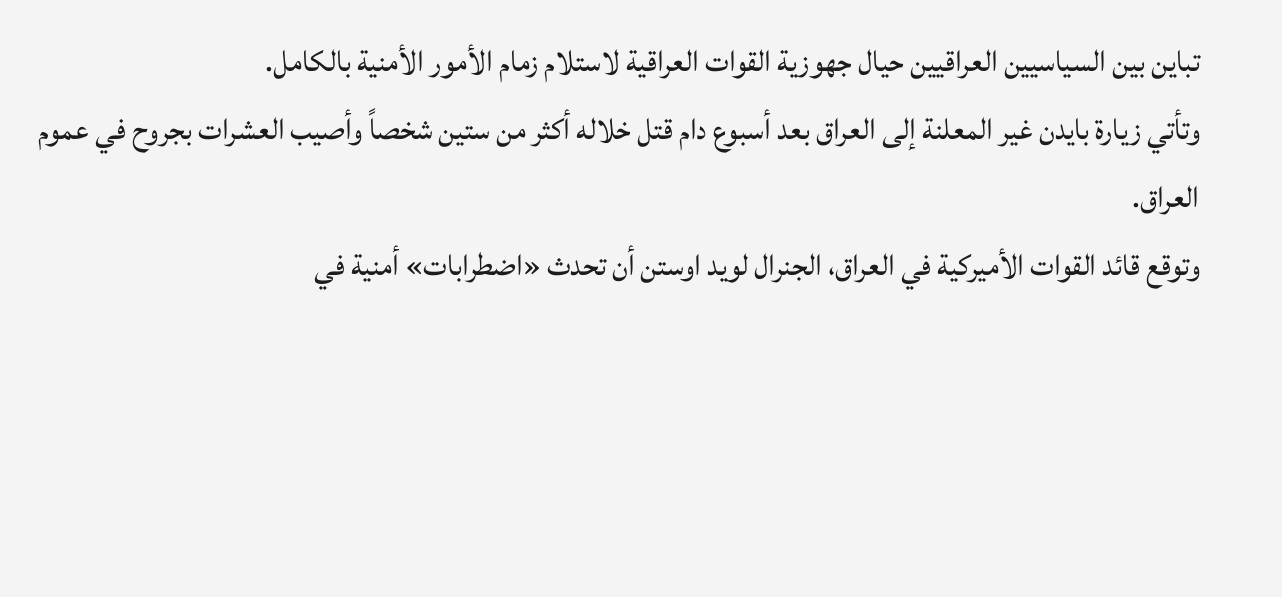تباين بين السياسيين العراقيين حيال جهوزية القوات العراقية لاستلام زمام الأمور الأمنية بالكامل.
وتأتي زيارة بايدن غير المعلنة إلى العراق بعد أسبوع دام قتل خلاله أكثر من ستين شخصاً وأصيب العشرات بجروح في عموم العراق.
وتوقع قائد القوات الأميركية في العراق، الجنرال لويد اوستن أن تحدث «اضطرابات» أمنية في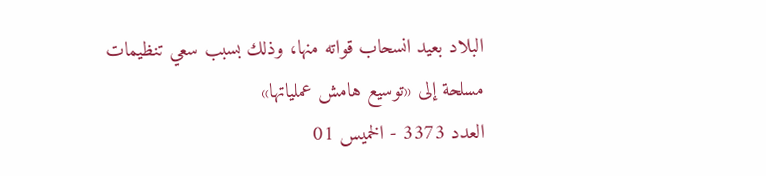البلاد بعيد انسحاب قواته منها، وذلك بسبب سعي تنظيمات مسلحة إلى «توسيع هامش عملياتها»
العدد 3373 - الخميس 01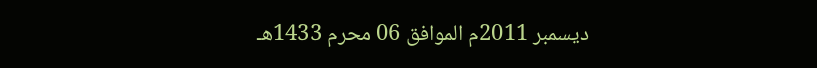ديسمبر 2011م الموافق 06 محرم 1433هـ